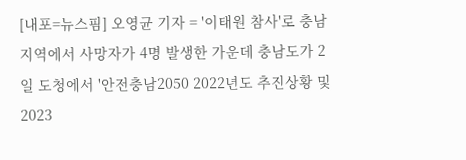[내포=뉴스핌] 오영균 기자 = '이태원 참사'로 충남지역에서 사망자가 4명 발생한 가운데 충남도가 2일 도청에서 '안전충남2050 2022년도 추진상황 및 2023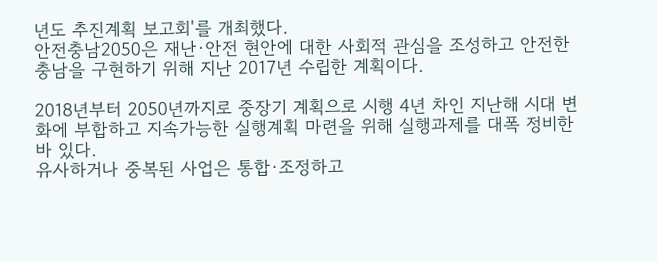년도 추진계획 보고회'를 개최했다.
안전충남2050은 재난·안전 현안에 대한 사회적 관심을 조성하고 안전한 충남을 구현하기 위해 지난 2017년 수립한 계획이다.

2018년부터 2050년까지로 중장기 계획으로 시행 4년 차인 지난해 시대 변화에 부합하고 지속가능한 실행계획 마련을 위해 실행과제를 대폭 정비한 바 있다.
유사하거나 중복된 사업은 통합·조정하고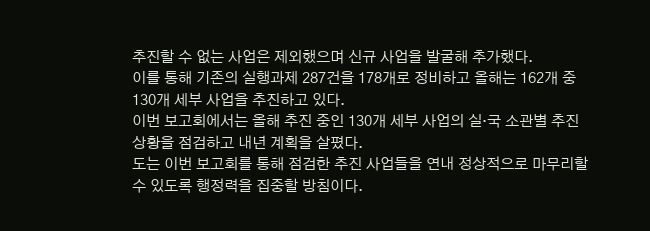추진할 수 없는 사업은 제외했으며 신규 사업을 발굴해 추가했다.
이를 통해 기존의 실행과제 287건을 178개로 정비하고 올해는 162개 중 130개 세부 사업을 추진하고 있다.
이번 보고회에서는 올해 추진 중인 130개 세부 사업의 실·국 소관별 추진상황을 점검하고 내년 계획을 살폈다.
도는 이번 보고회를 통해 점검한 추진 사업들을 연내 정상적으로 마무리할 수 있도록 행정력을 집중할 방침이다.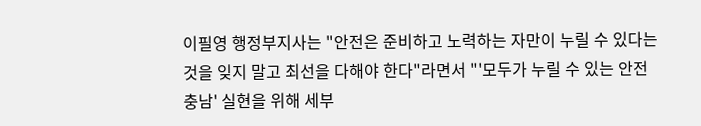이필영 행정부지사는 "안전은 준비하고 노력하는 자만이 누릴 수 있다는 것을 잊지 말고 최선을 다해야 한다"라면서 "'모두가 누릴 수 있는 안전 충남' 실현을 위해 세부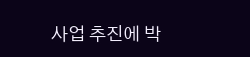사업 추진에 박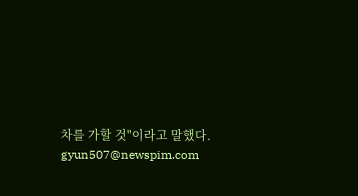차를 가할 것"이라고 말했다.
gyun507@newspim.com